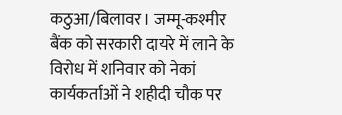कठुआ/बिलावर। जम्मू-कश्मीर बैंक को सरकारी दायरे में लाने के विरोध में शनिवार को नेकां कार्यकर्ताओं ने शहीदी चौक पर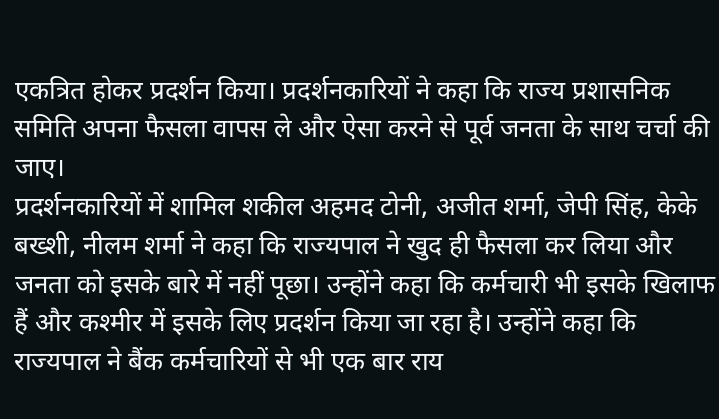एकत्रित होकर प्रदर्शन किया। प्रदर्शनकारियों ने कहा कि राज्य प्रशासनिक समिति अपना फैसला वापस ले और ऐसा करने से पूर्व जनता के साथ चर्चा की जाए।
प्रदर्शनकारियों में शामिल शकील अहमद टोनी, अजीत शर्मा, जेपी सिंह, केके बख्शी, नीलम शर्मा ने कहा कि राज्यपाल ने खुद ही फैसला कर लिया और जनता को इसके बारे में नहीं पूछा। उन्होंने कहा कि कर्मचारी भी इसके खिलाफ हैं और कश्मीर में इसके लिए प्रदर्शन किया जा रहा है। उन्होंने कहा कि राज्यपाल ने बैंक कर्मचारियों से भी एक बार राय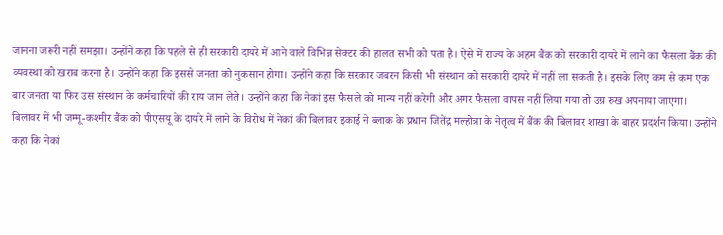जानना जरूरी नहीं समझा। उन्होंने कहा कि पहले से ही सरकारी दायरे में आने वाले विभिन्न सेक्टर की हालत सभी को पता है। ऐसे में राज्य के अहम बैंक को सरकारी दायरे में लाने का फैसला बैंक की व्यवस्था को खराब करना है। उन्होंने कहा कि इससे जनता को नुकसान होगा। उन्होंने कहा कि सरकार जबरन किसी भी संस्थान को सरकारी दायरे में नहीं ला सकती है। इसके लिए कम से कम एक बार जनता या फिर उस संस्थान के कर्मचारियों की राय जान लेते। उन्होंने कहा कि नेकां इस फैसले को मान्य नहीं करेगी और अगर फैसला वापस नहीं लिया गया तो उग्र रुख अपनाया जाएगा।
बिलावर में भी जम्मू-कश्मीर बैंक को पीएसयू के दायरे में लाने के विरोध में नेकां की बिलावर इकाई ने ब्लाक के प्रधान जितेंद्र मल्होत्रा के नेतृत्व में बैंक की बिलावर शाखा के बाहर प्रदर्शन किया। उन्होंने कहा कि नेकां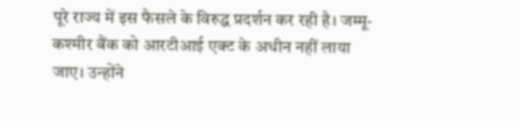पूरे राज्य में इस फैसले के विरुद्ध प्रदर्शन कर रही है। जम्मू-कश्मीर बैंक को आरटीआई एक्ट के अधीन नहीं लाया जाए। उन्होंने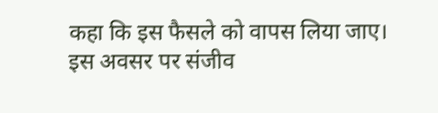कहा कि इस फैसले को वापस लिया जाए। इस अवसर पर संजीव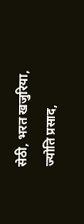सेठी, भरत खजुरिया, ज्योति प्रसाद,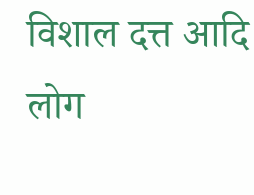विशाल दत्त आदि लोग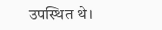उपस्थित थे।